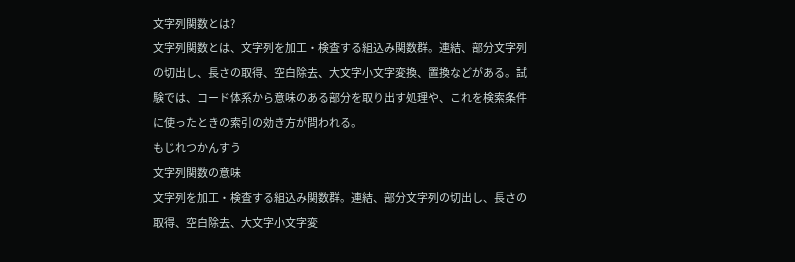文字列関数とは?
文字列関数とは、文字列を加工・検査する組込み関数群。連結、部分文字列の切出し、長さの取得、空白除去、大文字小文字変換、置換などがある。試験では、コード体系から意味のある部分を取り出す処理や、これを検索条件に使ったときの索引の効き方が問われる。
もじれつかんすう
文字列関数の意味
文字列を加工・検査する組込み関数群。連結、部分文字列の切出し、長さの取得、空白除去、大文字小文字変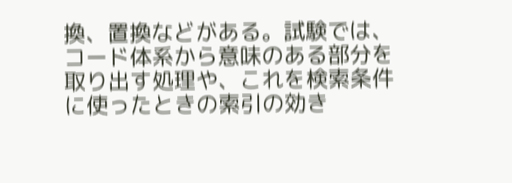換、置換などがある。試験では、コード体系から意味のある部分を取り出す処理や、これを検索条件に使ったときの索引の効き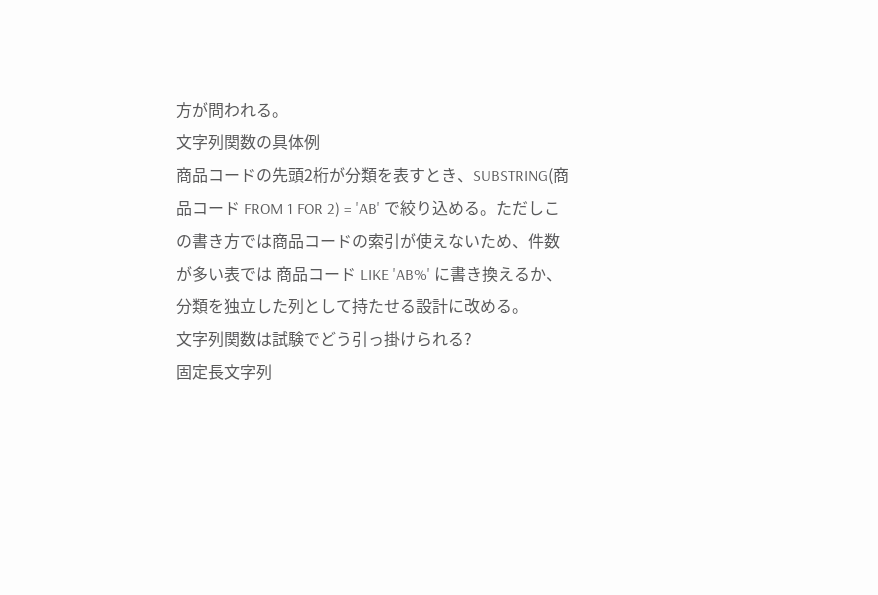方が問われる。
文字列関数の具体例
商品コードの先頭2桁が分類を表すとき、SUBSTRING(商品コード FROM 1 FOR 2) = 'AB' で絞り込める。ただしこの書き方では商品コードの索引が使えないため、件数が多い表では 商品コード LIKE 'AB%' に書き換えるか、分類を独立した列として持たせる設計に改める。
文字列関数は試験でどう引っ掛けられる?
固定長文字列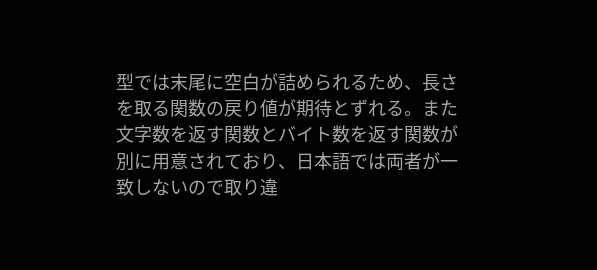型では末尾に空白が詰められるため、長さを取る関数の戻り値が期待とずれる。また文字数を返す関数とバイト数を返す関数が別に用意されており、日本語では両者が一致しないので取り違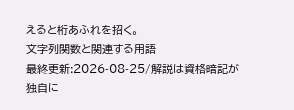えると桁あふれを招く。
文字列関数と関連する用語
最終更新:2026-08-25/解説は資格暗記が独自に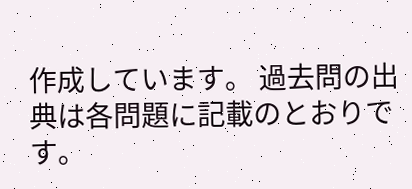作成しています。 過去問の出典は各問題に記載のとおりです。